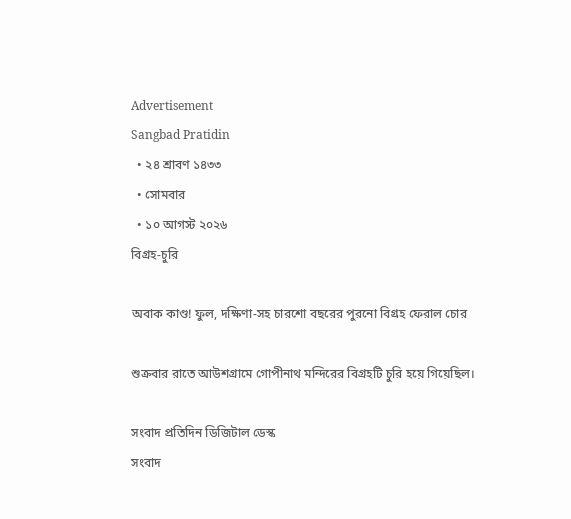Advertisement
Sangbad Pratidin
  • ২৪ শ্রাবণ ১৪৩৩
  • সোমবার
  • ১০ আগস্ট ২০২৬
বিগ্রহ-চুরি

অবাক কাণ্ড! ফুল, দক্ষিণা-সহ চারশো বছরের পুরনো বিগ্রহ ফেরাল চোর

শুক্রবার রাতে আউশগ্রামে গোপীনাথ মন্দিরের বিগ্রহটি চুরি হয়ে গিয়েছিল।

সংবাদ প্রতিদিন ডিজিটাল ডেস্ক
সংবাদ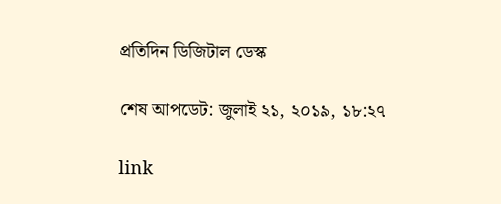প্রতিদিন ডিজিটাল ডেস্ক

শেষ আপডেট: জুলাই ২১, ২০১৯, ১৮:২৭

link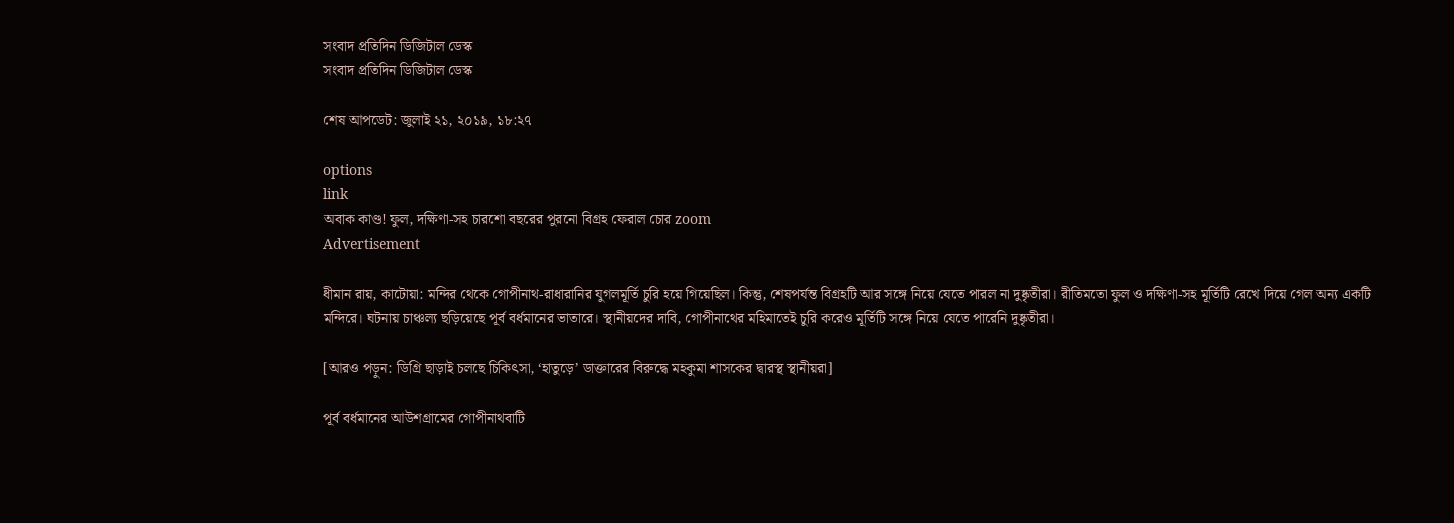সংবাদ প্রতিদিন ডিজিটাল ডেস্ক
সংবাদ প্রতিদিন ডিজিটাল ডেস্ক

শেষ আপডেট: জুলাই ২১, ২০১৯, ১৮:২৭

options
link
অবাক কাণ্ড! ফুল, দক্ষিণা-সহ চারশো বছরের পুরনো বিগ্রহ ফেরাল চোর zoom
Advertisement

ধীমান রায়, কাটোয়া: মন্দির থেকে গোপীনাথ-রাধারানির যুগলমূর্তি চুরি হয়ে গিয়েছিল। কিন্তু, শেষপর্যন্ত বিগ্রহটি আর সঙ্গে নিয়ে যেতে পারল না দুষ্কৃতীরা। রীতিমতো ফুল ও দক্ষিণা-সহ মূর্তিটি রেখে দিয়ে গেল অন্য একটি মন্দিরে। ঘটনায় চাঞ্চল্য ছড়িয়েছে পূর্ব বর্ধমানের ভাতারে। স্থানীয়দের দাবি, গোপীনাথের মহিমাতেই চুরি করেও মূর্তিটি সঙ্গে নিয়ে যেতে পারেনি দুষ্কৃতীরা।

[আরও পড়ুন: ডিগ্রি ছাড়াই চলছে চিকিৎসা, ‘হাতুড়ে’ ডাক্তারের বিরুদ্ধে মহকুমা শাসকের দ্বারস্থ স্থানীয়রা]

পূর্ব বর্ধমানের আউশগ্রামের গোপীনাথবাটি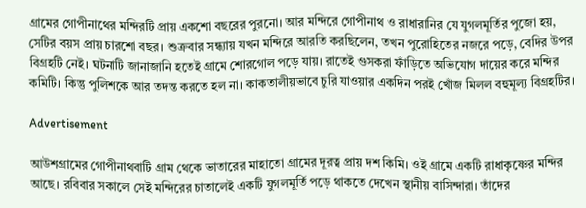গ্রামের গোপীনাথের মন্দিরটি প্রায় একশো বছরের পুরনো। আর মন্দিরে গোপীনাথ ও রাধারানির যে যুগলমূর্তির পুজো হয়, সেটির বয়স প্রায় চারশো বছর। শুক্রবার সন্ধ্যায় যখন মন্দিরে আরতি করছিলেন, তখন পুরোহিতের নজরে পড়ে, বেদির উপর বিগ্রহটি নেই। ঘটনাটি জানাজানি হতেই গ্রামে শোরগোল পড়ে যায়। রাতেই গুসকরা ফাঁড়িতে অভিযোগ দায়ের করে মন্দির কমিটি। কিন্তু পুলিশকে আর তদন্ত করতে হল না। কাকতালীয়ভাবে চুরি যাওয়ার একদিন পরই খোঁজ মিলল বহুমূল্য বিগ্রহটির।

Advertisement

আউশগ্রামের গোপীনাথবাটি গ্রাম থেকে ভাতারের মাহাতো গ্রামের দূরত্ব প্রায় দশ কিমি। ওই গ্রামে একটি রাধাকৃষ্ণের মন্দির আছে। রবিবার সকালে সেই মন্দিরের চাতালেই একটি যুগলমূর্তি পড়ে থাকতে দেখেন স্থানীয় বাসিন্দারা। তাঁদের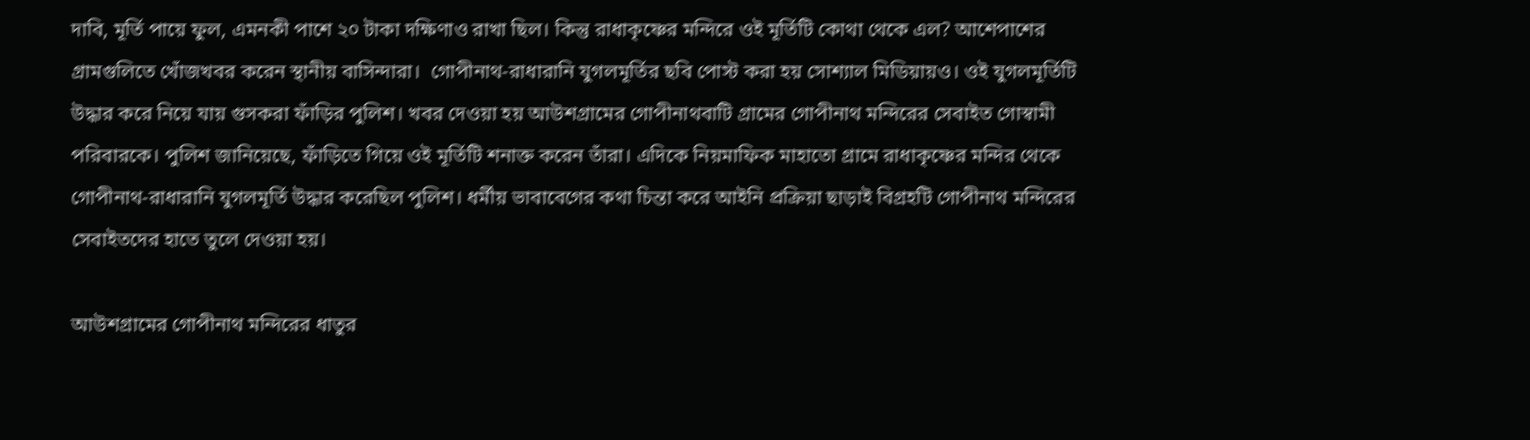দাবি, মূর্তি পায়ে ফুল, এমনকী পাশে ২০ টাকা দক্ষিণাও রাখা ছিল। কিন্তু রাধাকৃষ্ণের মন্দিরে ওই মূর্তিটি কোথা থেকে এল? আশেপাশের গ্রামগুলিতে খোঁজখবর করেন স্থানীয় বাসিন্দারা।  গোপীনাথ-রাধারানি যুগলমূর্তির ছবি পোস্ট করা হয় সোশ্যাল মিডিয়ায়ও। ওই যুগলমূর্তিটি উদ্ধার করে নিয়ে যায় গুসকরা ফাঁড়ির পুলিশ। খবর দেওয়া হয় আউশগ্রামের গোপীনাথবাটি গ্রামের গোপীনাথ মন্দিরের সেবাইত গোস্বামী পরিবারকে। পুলিশ জানিয়েছে, ফাঁড়িতে গিয়ে ওই মূর্তিটি শনাক্ত করেন তাঁরা। এদিকে নিয়মাফিক মাহাতো গ্রামে রাধাকৃষ্ণের মন্দির থেকে গোপীনাথ-রাধারানি যুগলমূর্তি উদ্ধার করেছিল পুলিশ। ধর্মীয় ভাবাবেগের কথা চিন্তা করে আইনি প্রক্রিয়া ছাড়াই বিগ্রহটি গোপীনাথ মন্দিরের সেবাইতদের হাতে তুলে দেওয়া হয়।

আউশগ্রামের গোপীনাথ মন্দিরের ধাতুর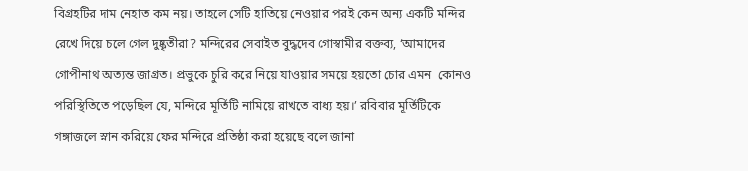বিগ্রহটির দাম নেহাত কম নয়। তাহলে সেটি হাতিয়ে নেওয়ার পরই কেন অন্য একটি মন্দির রেখে দিয়ে চলে গেল দুষ্কৃতীরা? মন্দিরের সেবাইত বুদ্ধদেব গোস্বামীর বক্তব্য, ‘আমাদের গোপীনাথ অত্যন্ত জাগ্রত। প্রভুকে চুরি করে নিয়ে যাওয়ার সময়ে হয়তো চোর এমন  কোনও পরিস্থিতিতে পড়েছিল যে, মন্দিরে মূর্তিটি নামিয়ে রাখতে বাধ্য হয়।’ রবিবার মূর্তিটিকে গঙ্গাজলে স্নান করিয়ে ফের মন্দিরে প্রতিষ্ঠা করা হয়েছে বলে জানা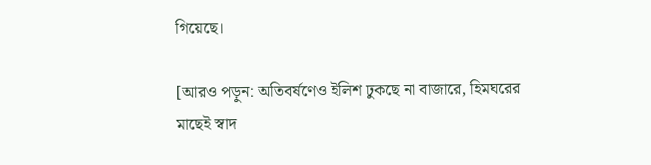গিয়েছে।

[আরও পড়ুন: অতিবর্ষণেও ইলিশ ঢুকছে না বাজারে, হিমঘরের মাছেই স্বাদ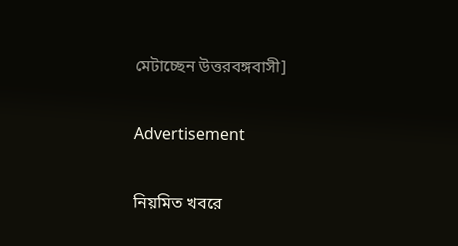মেটাচ্ছেন উত্তরবঙ্গবাসী]

Advertisement

নিয়মিত খবরে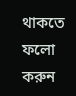থাকতে ফলো করুন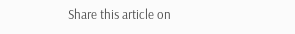Share this article on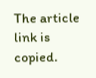The article link is copied.